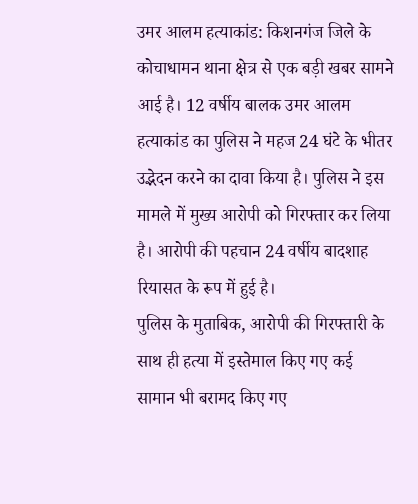उमर आलम हत्याकांड: किशनगंज जिले के कोचाधामन थाना क्षेत्र से एक बड़ी खबर सामने आई है। 12 वर्षीय बालक उमर आलम हत्याकांड का पुलिस ने महज 24 घंटे के भीतर उद्भेदन करने का दावा किया है। पुलिस ने इस मामले में मुख्य आरोपी को गिरफ्तार कर लिया है। आरोपी की पहचान 24 वर्षीय बादशाह रियासत के रूप में हुई है।
पुलिस के मुताबिक, आरोपी की गिरफ्तारी के साथ ही हत्या में इस्तेमाल किए गए कई सामान भी बरामद किए गए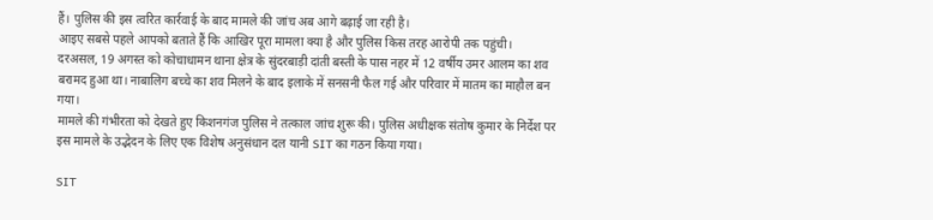हैं। पुलिस की इस त्वरित कार्रवाई के बाद मामले की जांच अब आगे बढ़ाई जा रही है।
आइए सबसे पहले आपको बताते हैं कि आखिर पूरा मामला क्या है और पुलिस किस तरह आरोपी तक पहुंची।
दरअसल, 19 अगस्त को कोचाधामन थाना क्षेत्र के सुंदरबाड़ी दांती बस्ती के पास नहर में 12 वर्षीय उमर आलम का शव बरामद हुआ था। नाबालिग बच्चे का शव मिलने के बाद इलाके में सनसनी फैल गई और परिवार में मातम का माहौल बन गया।
मामले की गंभीरता को देखते हुए किशनगंज पुलिस ने तत्काल जांच शुरू की। पुलिस अधीक्षक संतोष कुमार के निर्देश पर इस मामले के उद्भेदन के लिए एक विशेष अनुसंधान दल यानी SIT का गठन किया गया।

SIT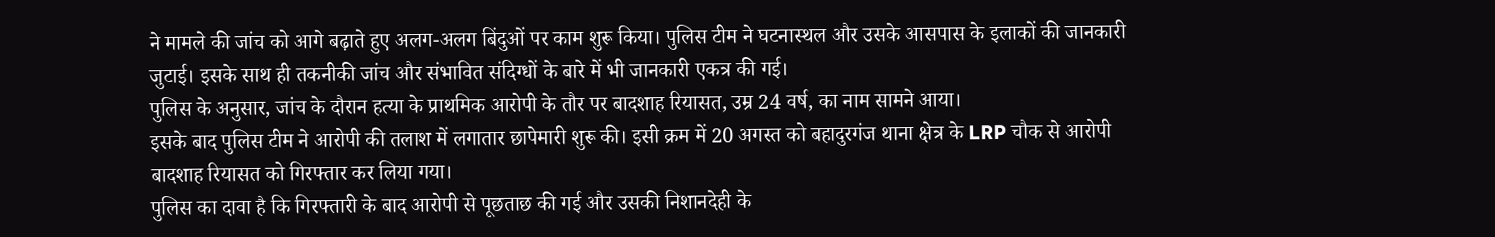ने मामले की जांच को आगे बढ़ाते हुए अलग-अलग बिंदुओं पर काम शुरू किया। पुलिस टीम ने घटनास्थल और उसके आसपास के इलाकों की जानकारी जुटाई। इसके साथ ही तकनीकी जांच और संभावित संदिग्धों के बारे में भी जानकारी एकत्र की गई।
पुलिस के अनुसार, जांच के दौरान हत्या के प्राथमिक आरोपी के तौर पर बादशाह रियासत, उम्र 24 वर्ष, का नाम सामने आया।
इसके बाद पुलिस टीम ने आरोपी की तलाश में लगातार छापेमारी शुरू की। इसी क्रम में 20 अगस्त को बहादुरगंज थाना क्षेत्र के LRP चौक से आरोपी बादशाह रियासत को गिरफ्तार कर लिया गया।
पुलिस का दावा है कि गिरफ्तारी के बाद आरोपी से पूछताछ की गई और उसकी निशानदेही के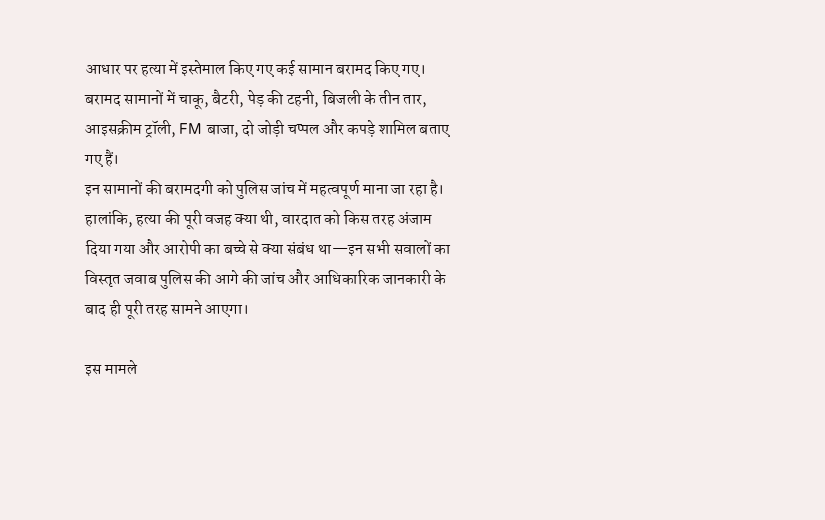आधार पर हत्या में इस्तेमाल किए गए कई सामान बरामद किए गए।
बरामद सामानों में चाकू, बैटरी, पेड़ की टहनी, बिजली के तीन तार, आइसक्रीम ट्रॉली, FM बाजा, दो जोड़ी चप्पल और कपड़े शामिल बताए गए हैं।
इन सामानों की बरामदगी को पुलिस जांच में महत्वपूर्ण माना जा रहा है। हालांकि, हत्या की पूरी वजह क्या थी, वारदात को किस तरह अंजाम दिया गया और आरोपी का बच्चे से क्या संबंध था—इन सभी सवालों का विस्तृत जवाब पुलिस की आगे की जांच और आधिकारिक जानकारी के बाद ही पूरी तरह सामने आएगा।

इस मामले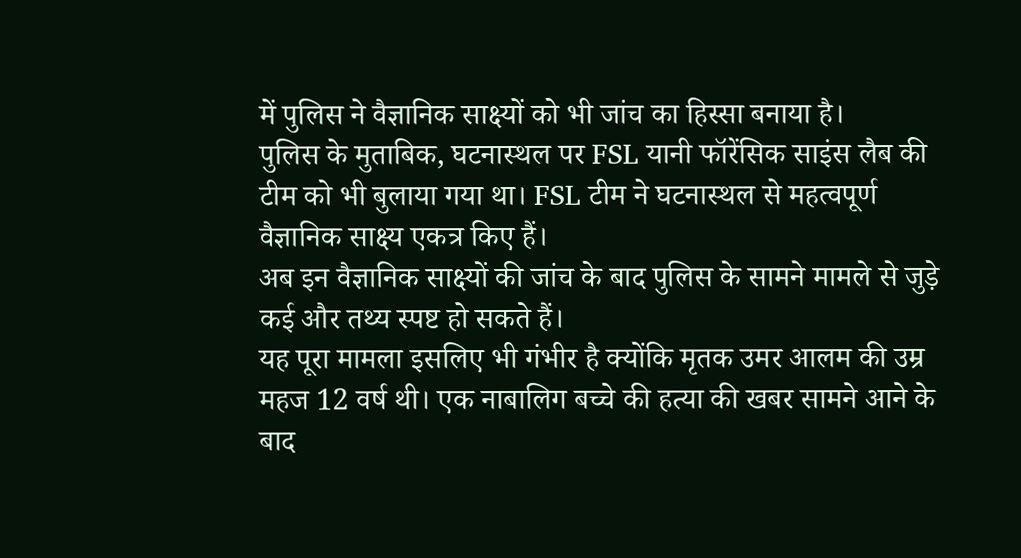में पुलिस ने वैज्ञानिक साक्ष्यों को भी जांच का हिस्सा बनाया है।
पुलिस के मुताबिक, घटनास्थल पर FSL यानी फॉरेंसिक साइंस लैब की टीम को भी बुलाया गया था। FSL टीम ने घटनास्थल से महत्वपूर्ण वैज्ञानिक साक्ष्य एकत्र किए हैं।
अब इन वैज्ञानिक साक्ष्यों की जांच के बाद पुलिस के सामने मामले से जुड़े कई और तथ्य स्पष्ट हो सकते हैं।
यह पूरा मामला इसलिए भी गंभीर है क्योंकि मृतक उमर आलम की उम्र महज 12 वर्ष थी। एक नाबालिग बच्चे की हत्या की खबर सामने आने के बाद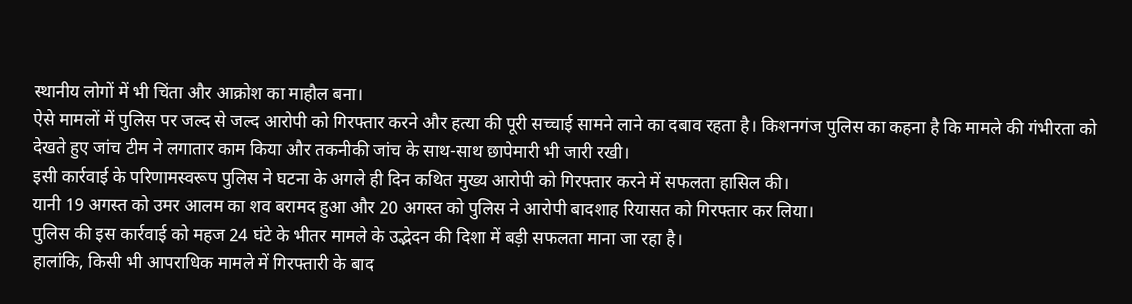स्थानीय लोगों में भी चिंता और आक्रोश का माहौल बना।
ऐसे मामलों में पुलिस पर जल्द से जल्द आरोपी को गिरफ्तार करने और हत्या की पूरी सच्चाई सामने लाने का दबाव रहता है। किशनगंज पुलिस का कहना है कि मामले की गंभीरता को देखते हुए जांच टीम ने लगातार काम किया और तकनीकी जांच के साथ-साथ छापेमारी भी जारी रखी।
इसी कार्रवाई के परिणामस्वरूप पुलिस ने घटना के अगले ही दिन कथित मुख्य आरोपी को गिरफ्तार करने में सफलता हासिल की।
यानी 19 अगस्त को उमर आलम का शव बरामद हुआ और 20 अगस्त को पुलिस ने आरोपी बादशाह रियासत को गिरफ्तार कर लिया।
पुलिस की इस कार्रवाई को महज 24 घंटे के भीतर मामले के उद्भेदन की दिशा में बड़ी सफलता माना जा रहा है।
हालांकि, किसी भी आपराधिक मामले में गिरफ्तारी के बाद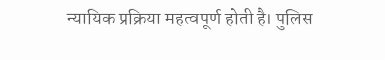न्यायिक प्रक्रिया महत्वपूर्ण होती है। पुलिस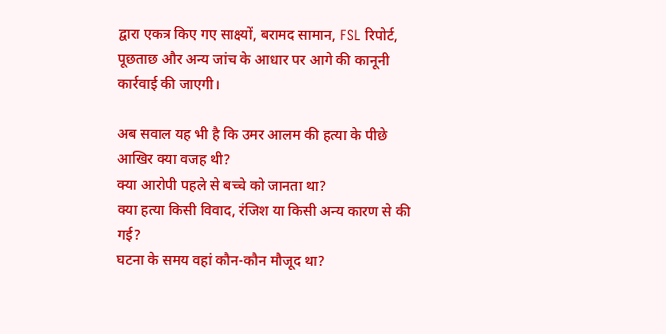द्वारा एकत्र किए गए साक्ष्यों, बरामद सामान, FSL रिपोर्ट, पूछताछ और अन्य जांच के आधार पर आगे की कानूनी कार्रवाई की जाएगी।

अब सवाल यह भी है कि उमर आलम की हत्या के पीछे आखिर क्या वजह थी?
क्या आरोपी पहले से बच्चे को जानता था?
क्या हत्या किसी विवाद, रंजिश या किसी अन्य कारण से की गई?
घटना के समय वहां कौन-कौन मौजूद था?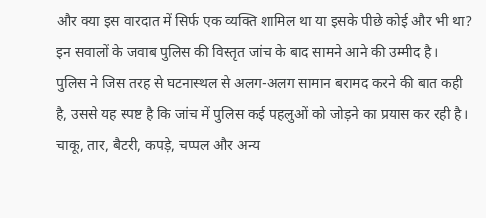और क्या इस वारदात में सिर्फ एक व्यक्ति शामिल था या इसके पीछे कोई और भी था?
इन सवालों के जवाब पुलिस की विस्तृत जांच के बाद सामने आने की उम्मीद है।
पुलिस ने जिस तरह से घटनास्थल से अलग-अलग सामान बरामद करने की बात कही है, उससे यह स्पष्ट है कि जांच में पुलिस कई पहलुओं को जोड़ने का प्रयास कर रही है।
चाकू, तार, बैटरी, कपड़े, चप्पल और अन्य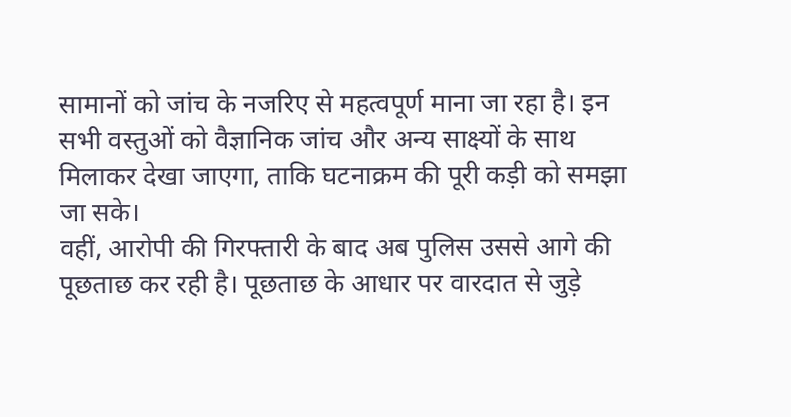सामानों को जांच के नजरिए से महत्वपूर्ण माना जा रहा है। इन सभी वस्तुओं को वैज्ञानिक जांच और अन्य साक्ष्यों के साथ मिलाकर देखा जाएगा, ताकि घटनाक्रम की पूरी कड़ी को समझा जा सके।
वहीं, आरोपी की गिरफ्तारी के बाद अब पुलिस उससे आगे की पूछताछ कर रही है। पूछताछ के आधार पर वारदात से जुड़े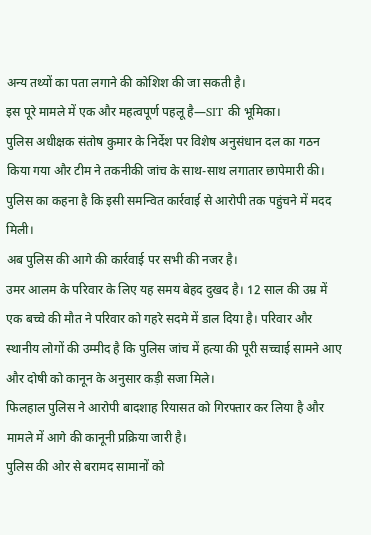अन्य तथ्यों का पता लगाने की कोशिश की जा सकती है।
इस पूरे मामले में एक और महत्वपूर्ण पहलू है—SIT की भूमिका।
पुलिस अधीक्षक संतोष कुमार के निर्देश पर विशेष अनुसंधान दल का गठन किया गया और टीम ने तकनीकी जांच के साथ-साथ लगातार छापेमारी की। पुलिस का कहना है कि इसी समन्वित कार्रवाई से आरोपी तक पहुंचने में मदद मिली।
अब पुलिस की आगे की कार्रवाई पर सभी की नजर है।
उमर आलम के परिवार के लिए यह समय बेहद दुखद है। 12 साल की उम्र में एक बच्चे की मौत ने परिवार को गहरे सदमे में डाल दिया है। परिवार और स्थानीय लोगों की उम्मीद है कि पुलिस जांच में हत्या की पूरी सच्चाई सामने आए और दोषी को कानून के अनुसार कड़ी सजा मिले।
फिलहाल पुलिस ने आरोपी बादशाह रियासत को गिरफ्तार कर लिया है और मामले में आगे की कानूनी प्रक्रिया जारी है।
पुलिस की ओर से बरामद सामानों को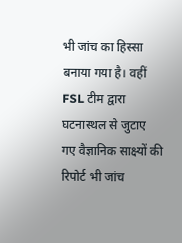भी जांच का हिस्सा बनाया गया है। वहीं FSL टीम द्वारा घटनास्थल से जुटाए गए वैज्ञानिक साक्ष्यों की रिपोर्ट भी जांच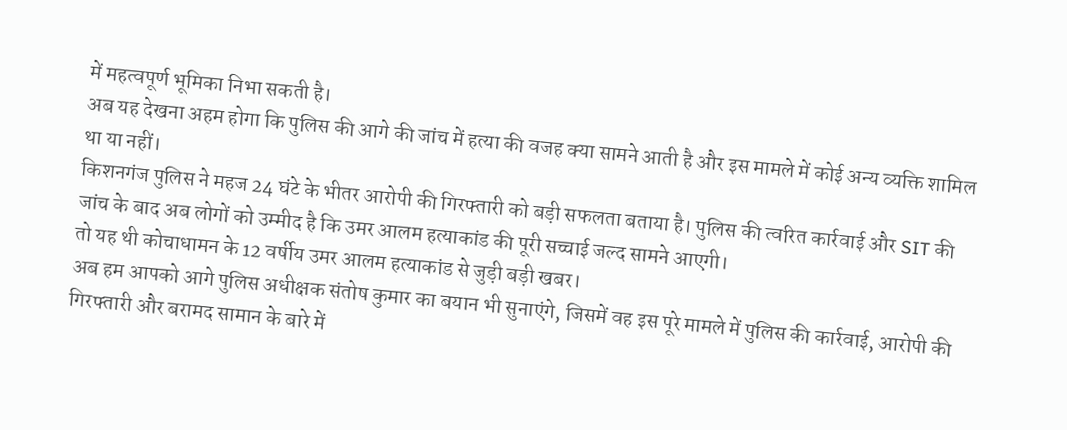में महत्वपूर्ण भूमिका निभा सकती है।
अब यह देखना अहम होगा कि पुलिस की आगे की जांच में हत्या की वजह क्या सामने आती है और इस मामले में कोई अन्य व्यक्ति शामिल था या नहीं।
किशनगंज पुलिस ने महज 24 घंटे के भीतर आरोपी की गिरफ्तारी को बड़ी सफलता बताया है। पुलिस की त्वरित कार्रवाई और SIT की जांच के बाद अब लोगों को उम्मीद है कि उमर आलम हत्याकांड की पूरी सच्चाई जल्द सामने आएगी।
तो यह थी कोचाधामन के 12 वर्षीय उमर आलम हत्याकांड से जुड़ी बड़ी खबर।
अब हम आपको आगे पुलिस अधीक्षक संतोष कुमार का बयान भी सुनाएंगे, जिसमें वह इस पूरे मामले में पुलिस की कार्रवाई, आरोपी की गिरफ्तारी और बरामद सामान के बारे में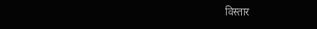विस्तार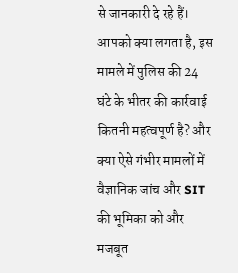से जानकारी दे रहे हैं।
आपको क्या लगता है, इस मामले में पुलिस की 24 घंटे के भीतर की कार्रवाई कितनी महत्वपूर्ण है? और क्या ऐसे गंभीर मामलों में वैज्ञानिक जांच और SIT की भूमिका को और मजबूत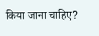किया जाना चाहिए?